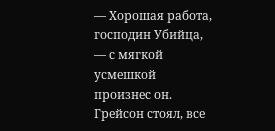— Хорошая работа, господин Убийца, — с мягкой усмешкой произнес он.
Грейсон стоял, все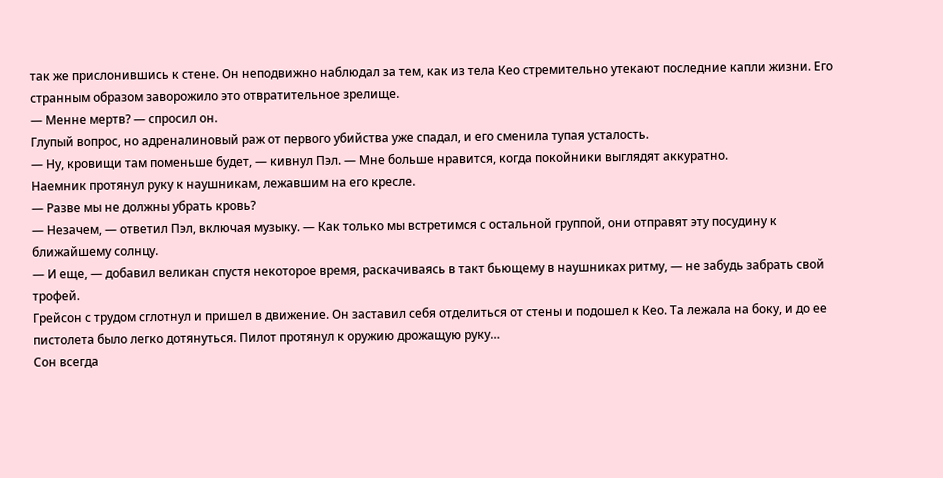так же прислонившись к стене. Он неподвижно наблюдал за тем, как из тела Кео стремительно утекают последние капли жизни. Его странным образом заворожило это отвратительное зрелище.
— Менне мертв? — спросил он.
Глупый вопрос, но адреналиновый раж от первого убийства уже спадал, и его сменила тупая усталость.
— Ну, кровищи там поменьше будет, — кивнул Пэл. — Мне больше нравится, когда покойники выглядят аккуратно.
Наемник протянул руку к наушникам, лежавшим на его кресле.
— Разве мы не должны убрать кровь?
— Незачем, — ответил Пэл, включая музыку. — Как только мы встретимся с остальной группой, они отправят эту посудину к ближайшему солнцу.
— И еще, — добавил великан спустя некоторое время, раскачиваясь в такт бьющему в наушниках ритму, — не забудь забрать свой трофей.
Грейсон с трудом сглотнул и пришел в движение. Он заставил себя отделиться от стены и подошел к Кео. Та лежала на боку, и до ее пистолета было легко дотянуться. Пилот протянул к оружию дрожащую руку…
Сон всегда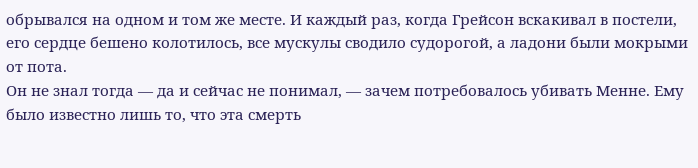обрывался на одном и том же месте. И каждый раз, когда Грейсон вскакивал в постели, его сердце бешено колотилось, все мускулы сводило судорогой, а ладони были мокрыми от пота.
Он не знал тогда — да и сейчас не понимал, — зачем потребовалось убивать Менне. Ему было известно лишь то, что эта смерть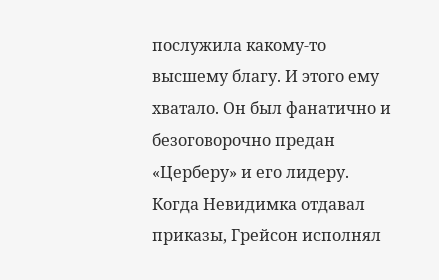послужила какому-то высшему благу. И этого ему хватало. Он был фанатично и безоговорочно предан «Церберу» и его лидеру. Когда Невидимка отдавал приказы, Грейсон исполнял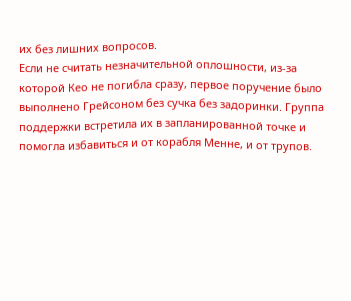их без лишних вопросов.
Если не считать незначительной оплошности, из-за которой Кео не погибла сразу, первое поручение было выполнено Грейсоном без сучка без задоринки. Группа поддержки встретила их в запланированной точке и помогла избавиться и от корабля Менне, и от трупов.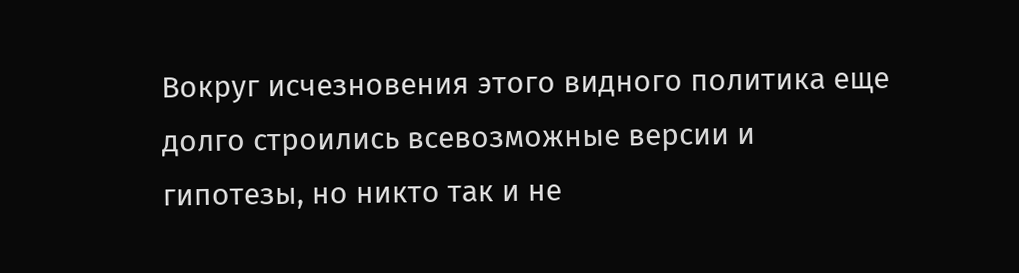Вокруг исчезновения этого видного политика еще долго строились всевозможные версии и гипотезы, но никто так и не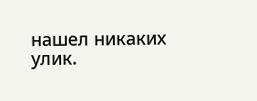нашел никаких улик.